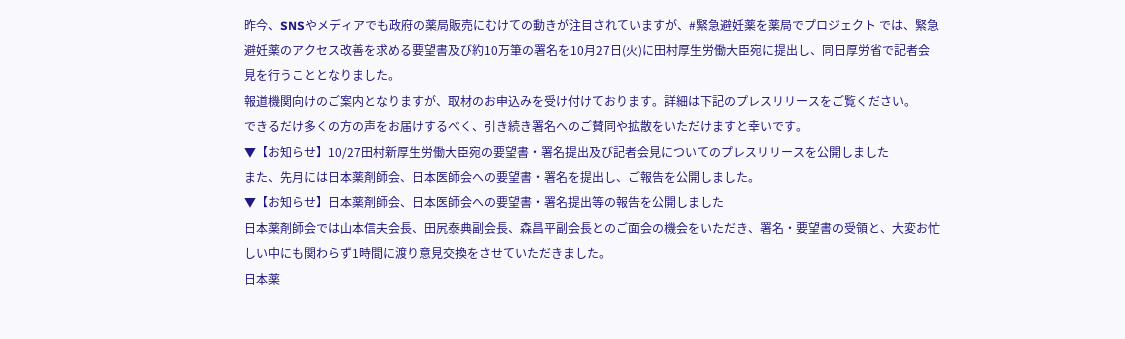昨今、SNSやメディアでも政府の薬局販売にむけての動きが注目されていますが、#緊急避妊薬を薬局でプロジェクト では、緊急避妊薬のアクセス改善を求める要望書及び約10万筆の署名を10月27日(火)に田村厚生労働大臣宛に提出し、同日厚労省で記者会見を行うこととなりました。
報道機関向けのご案内となりますが、取材のお申込みを受け付けております。詳細は下記のプレスリリースをご覧ください。
できるだけ多くの方の声をお届けするべく、引き続き署名へのご賛同や拡散をいただけますと幸いです。
▼【お知らせ】10/27田村新厚生労働大臣宛の要望書・署名提出及び記者会見についてのプレスリリースを公開しました
また、先月には日本薬剤師会、日本医師会への要望書・署名を提出し、ご報告を公開しました。
▼【お知らせ】日本薬剤師会、日本医師会への要望書・署名提出等の報告を公開しました
日本薬剤師会では山本信夫会長、田尻泰典副会長、森昌平副会長とのご面会の機会をいただき、署名・要望書の受領と、大変お忙しい中にも関わらず1時間に渡り意見交換をさせていただきました。
日本薬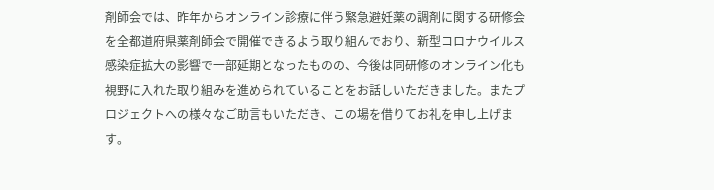剤師会では、昨年からオンライン診療に伴う緊急避妊薬の調剤に関する研修会を全都道府県薬剤師会で開催できるよう取り組んでおり、新型コロナウイルス感染症拡大の影響で一部延期となったものの、今後は同研修のオンライン化も視野に入れた取り組みを進められていることをお話しいただきました。またプロジェクトへの様々なご助言もいただき、この場を借りてお礼を申し上げます。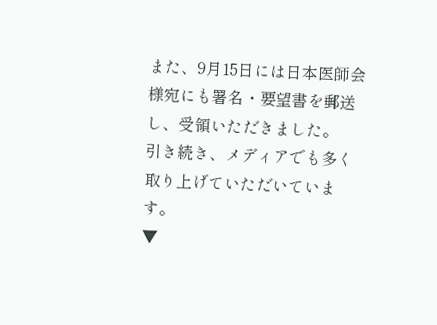また、9月15日には日本医師会様宛にも署名・要望書を郵送し、受領いただきました。
引き続き、メディアでも多く取り上げていただいています。
▼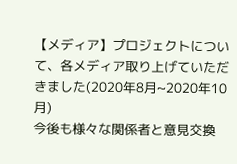【メディア】プロジェクトについて、各メディア取り上げていただきました(2020年8月~2020年10月)
今後も様々な関係者と意見交換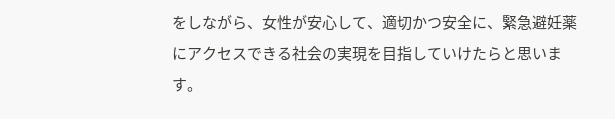をしながら、女性が安心して、適切かつ安全に、緊急避妊薬にアクセスできる社会の実現を目指していけたらと思います。